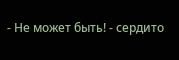- Не может быть! - сердито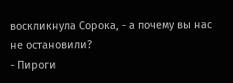воскликнула Сорока, - а почему вы нас не остановили?
- Пироги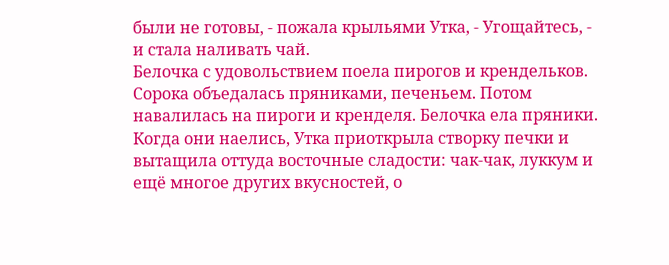были не готовы, - пожала крыльями Утка, - Угощайтесь, - и стала наливать чай.
Белочка с удовольствием поела пирогов и крендельков. Сорока объедалась пряниками, печеньем. Потом навалилась на пироги и кренделя. Белочка ела пряники. Когда они наелись, Утка приоткрыла створку печки и вытащила оттуда восточные сладости: чак-чак, луккум и ещё многое других вкусностей, о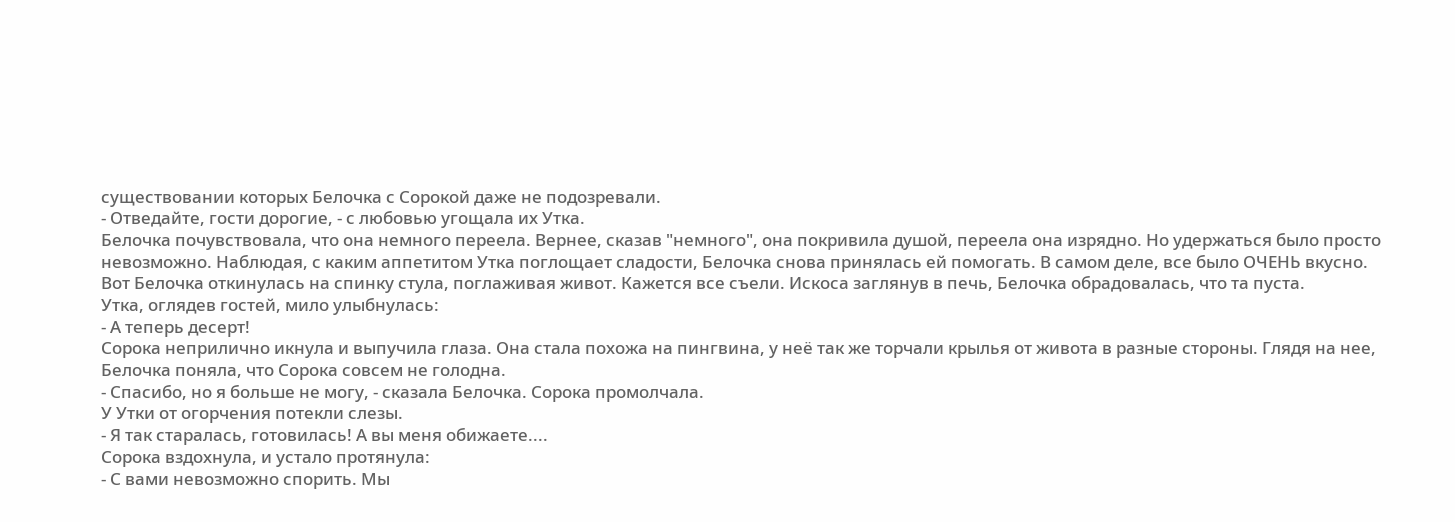существовании которых Белочка с Сорокой даже не подозревали.
- Отведайте, гости дорогие, - с любовью угощала их Утка.
Белочка почувствовала, что она немного переела. Вернее, сказав "немного", она покривила душой, переела она изрядно. Но удержаться было просто невозможно. Наблюдая, с каким аппетитом Утка поглощает сладости, Белочка снова принялась ей помогать. В самом деле, все было ОЧЕНЬ вкусно.
Вот Белочка откинулась на спинку стула, поглаживая живот. Кажется все съели. Искоса заглянув в печь, Белочка обрадовалась, что та пуста.
Утка, оглядев гостей, мило улыбнулась:
- А теперь десерт!
Сорока неприлично икнула и выпучила глаза. Она стала похожа на пингвина, у неё так же торчали крылья от живота в разные стороны. Глядя на нее, Белочка поняла, что Сорока совсем не голодна.
- Спасибо, но я больше не могу, - сказала Белочка. Сорока промолчала.
У Утки от огорчения потекли слезы.
- Я так старалась, готовилась! А вы меня обижаете....
Сорока вздохнула, и устало протянула:
- С вами невозможно спорить. Мы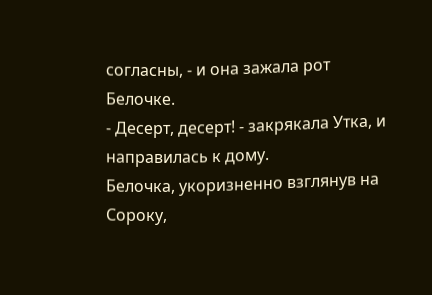согласны, - и она зажала рот Белочке.
- Десерт, десерт! - закрякала Утка, и направилась к дому.
Белочка, укоризненно взглянув на Сороку,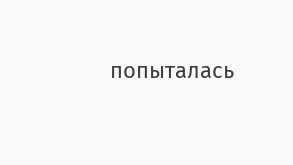попыталась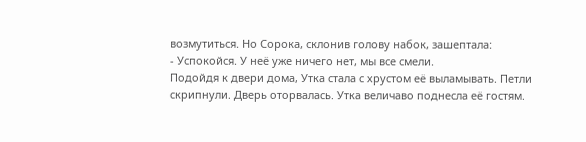возмутиться. Но Сорока, склонив голову набок, зашептала:
- Успокойся. У неё уже ничего нет, мы все смели.
Подойдя к двери дома, Утка стала с хрустом её выламывать. Петли скрипнули. Дверь оторвалась. Утка величаво поднесла её гостям.